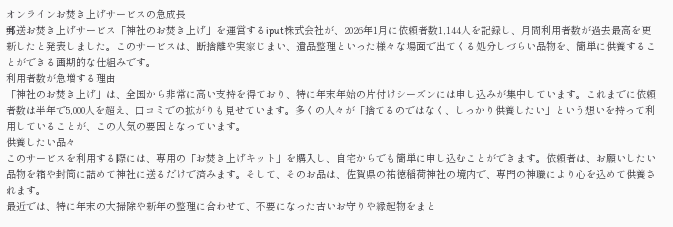オンラインお焚き上げサービスの急成長
郵送お焚き上げサービス「神社のお焚き上げ」を運営するiput株式会社が、2026年1月に依頼者数1,144人を記録し、月間利用者数が過去最高を更新したと発表しました。このサービスは、断捨離や実家じまい、遺品整理といった様々な場面で出てくる処分しづらい品物を、簡単に供養することができる画期的な仕組みです。
利用者数が急増する理由
「神社のお焚き上げ」は、全国から非常に高い支持を得ており、特に年末年始の片付けシーズンには申し込みが集中しています。これまでに依頼者数は半年で5,000人を超え、口コミでの拡がりも見せています。多くの人々が「捨てるのではなく、しっかり供養したい」という想いを持って利用していることが、この人気の要因となっています。
供養したい品々
このサービスを利用する際には、専用の「お焚き上げキット」を購入し、自宅からでも簡単に申し込むことができます。依頼者は、お願いしたい品物を箱や封筒に詰めて神社に送るだけで済みます。そして、そのお品は、佐賀県の祐徳稲荷神社の境内で、専門の神職により心を込めて供養されます。
最近では、特に年末の大掃除や新年の整理に合わせて、不要になった古いお守りや縁起物をまと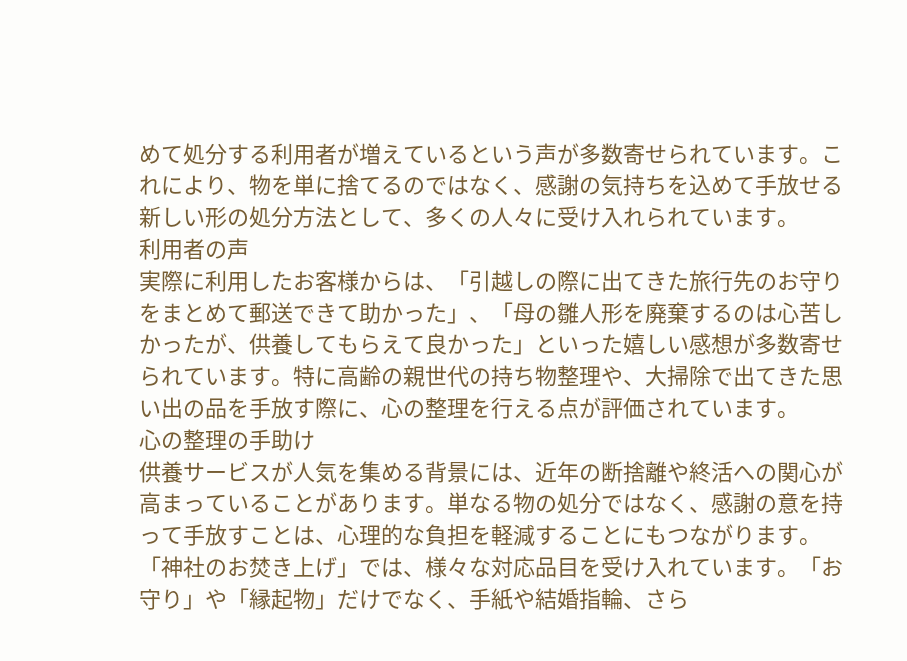めて処分する利用者が増えているという声が多数寄せられています。これにより、物を単に捨てるのではなく、感謝の気持ちを込めて手放せる新しい形の処分方法として、多くの人々に受け入れられています。
利用者の声
実際に利用したお客様からは、「引越しの際に出てきた旅行先のお守りをまとめて郵送できて助かった」、「母の雛人形を廃棄するのは心苦しかったが、供養してもらえて良かった」といった嬉しい感想が多数寄せられています。特に高齢の親世代の持ち物整理や、大掃除で出てきた思い出の品を手放す際に、心の整理を行える点が評価されています。
心の整理の手助け
供養サービスが人気を集める背景には、近年の断捨離や終活への関心が高まっていることがあります。単なる物の処分ではなく、感謝の意を持って手放すことは、心理的な負担を軽減することにもつながります。
「神社のお焚き上げ」では、様々な対応品目を受け入れています。「お守り」や「縁起物」だけでなく、手紙や結婚指輪、さら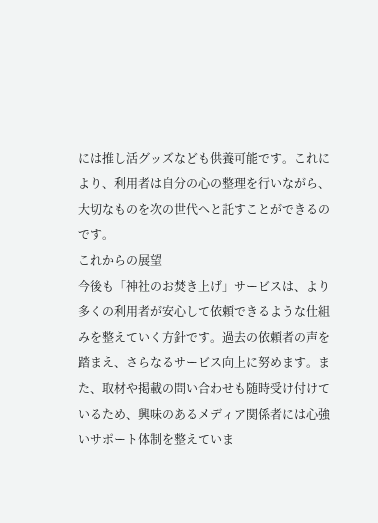には推し活グッズなども供養可能です。これにより、利用者は自分の心の整理を行いながら、大切なものを次の世代へと託すことができるのです。
これからの展望
今後も「神社のお焚き上げ」サービスは、より多くの利用者が安心して依頼できるような仕組みを整えていく方針です。過去の依頼者の声を踏まえ、さらなるサービス向上に努めます。また、取材や掲載の問い合わせも随時受け付けているため、興味のあるメディア関係者には心強いサポート体制を整えていま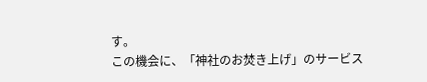す。
この機会に、「神社のお焚き上げ」のサービス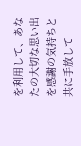を利用して、あなたの大切な思い出を感謝の気持ちと共に手放して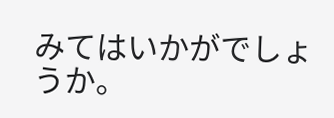みてはいかがでしょうか。